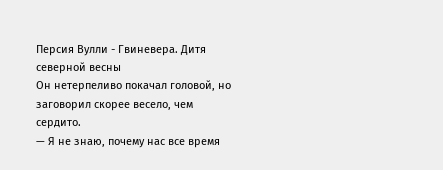Персия Вулли - Гвиневера. Дитя северной весны
Он нетерпеливо покачал головой, но заговорил скорее весело, чем сердито.
— Я не знаю, почему нас все время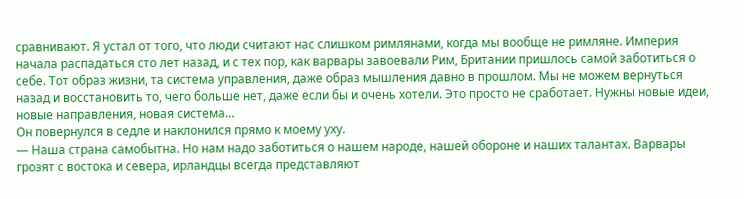сравнивают. Я устал от того, что люди считают нас слишком римлянами, когда мы вообще не римляне. Империя начала распадаться сто лет назад, и с тех пор, как варвары завоевали Рим, Британии пришлось самой заботиться о себе. Тот образ жизни, та система управления, даже образ мышления давно в прошлом. Мы не можем вернуться назад и восстановить то, чего больше нет, даже если бы и очень хотели. Это просто не сработает. Нужны новые идеи, новые направления, новая система…
Он повернулся в седле и наклонился прямо к моему уху.
— Наша страна самобытна. Но нам надо заботиться о нашем народе, нашей обороне и наших талантах. Варвары грозят с востока и севера, ирландцы всегда представляют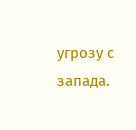угрозу с запада.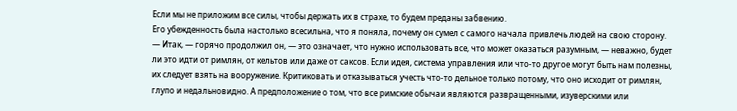Если мы не приложим все силы, чтобы держать их в страхе, то будем преданы забвению.
Его убежденность была настолько всесильна, что я поняла, почему он сумел с самого начала привлечь людей на свою сторону.
— Итак, — горячо продолжил он, — это означает, что нужно использовать все, что может оказаться разумным, — неважно, будет ли это идти от римлян, от кельтов или даже от саксов. Если идея, система управления или что-то другое могут быть нам полезны, их следует взять на вооружение. Критиковать и отказываться учесть что-то дельное только потому, что оно исходит от римлян, глупо и недальновидно. А предположение о том, что все римские обычаи являются развращенными, изуверскими или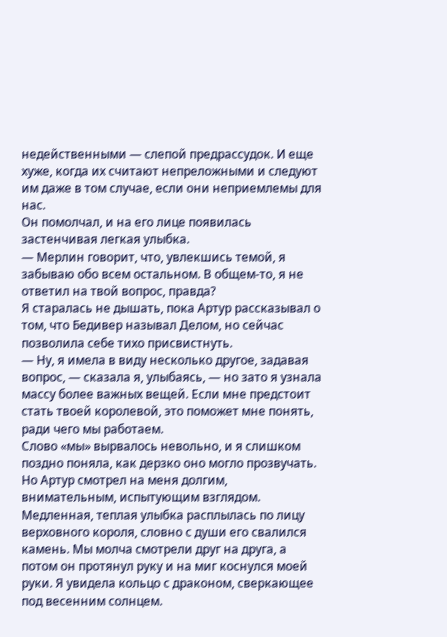недейственными — слепой предрассудок. И еще хуже, когда их считают непреложными и следуют им даже в том случае, если они неприемлемы для нас.
Он помолчал, и на его лице появилась застенчивая легкая улыбка.
— Мерлин говорит, что, увлекшись темой, я забываю обо всем остальном. В общем-то, я не ответил на твой вопрос, правда?
Я старалась не дышать, пока Артур рассказывал о том, что Бедивер называл Делом, но сейчас позволила себе тихо присвистнуть.
— Ну, я имела в виду несколько другое, задавая вопрос, — сказала я, улыбаясь, — но зато я узнала массу более важных вещей. Если мне предстоит стать твоей королевой, это поможет мне понять, ради чего мы работаем.
Слово «мы» вырвалось невольно, и я слишком поздно поняла, как дерзко оно могло прозвучать. Но Артур смотрел на меня долгим, внимательным, испытующим взглядом. Медленная, теплая улыбка расплылась по лицу верховного короля, словно с души его свалился камень. Мы молча смотрели друг на друга, а потом он протянул руку и на миг коснулся моей руки. Я увидела кольцо с драконом, сверкающее под весенним солнцем.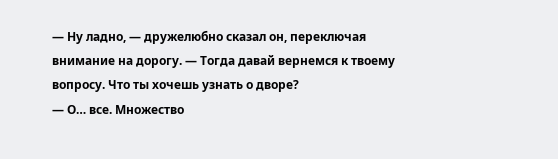— Ну ладно, — дружелюбно сказал он, переключая внимание на дорогу. — Тогда давай вернемся к твоему вопросу. Что ты хочешь узнать о дворе?
— О… все. Множество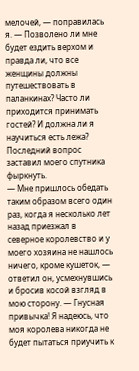мелочей, — поправилась я. — Позволено ли мне будет ездить верхом и правда ли, что все женщины должны путешествовать в паланкинах? Часто ли приходится принимать гостей? И должна ли я научиться есть лежа?
Последний вопрос заставил моего спутника фыркнуть.
— Мне пришлось обедать таким образом всего один раз, когда я несколько лет назад приезжал в северное королевство и у моего хозяина не нашлось ничего, кроме кушеток, — ответил он, усмехнувшись и бросив косой взгляд в мою сторону. — Гнусная привычка! Я надеюсь, что моя королева никогда не будет пытаться приучить к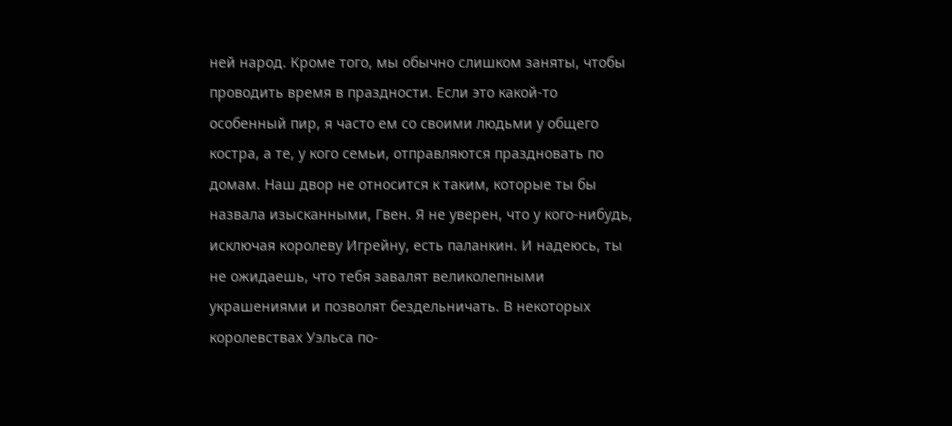ней народ. Кроме того, мы обычно слишком заняты, чтобы проводить время в праздности. Если это какой-то особенный пир, я часто ем со своими людьми у общего костра, а те, у кого семьи, отправляются праздновать по домам. Наш двор не относится к таким, которые ты бы назвала изысканными, Гвен. Я не уверен, что у кого-нибудь, исключая королеву Игрейну, есть паланкин. И надеюсь, ты не ожидаешь, что тебя завалят великолепными украшениями и позволят бездельничать. В некоторых королевствах Уэльса по-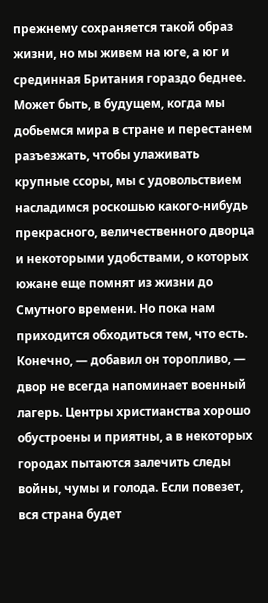прежнему сохраняется такой образ жизни, но мы живем на юге, а юг и срединная Британия гораздо беднее.
Может быть, в будущем, когда мы добьемся мира в стране и перестанем разъезжать, чтобы улаживать крупные ссоры, мы с удовольствием насладимся роскошью какого-нибудь прекрасного, величественного дворца и некоторыми удобствами, о которых южане еще помнят из жизни до Смутного времени. Но пока нам приходится обходиться тем, что есть. Конечно, — добавил он торопливо, — двор не всегда напоминает военный лагерь. Центры христианства хорошо обустроены и приятны, а в некоторых городах пытаются залечить следы войны, чумы и голода. Если повезет, вся страна будет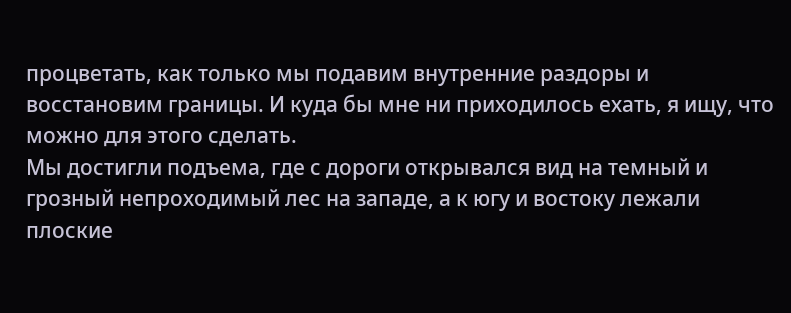процветать, как только мы подавим внутренние раздоры и восстановим границы. И куда бы мне ни приходилось ехать, я ищу, что можно для этого сделать.
Мы достигли подъема, где с дороги открывался вид на темный и грозный непроходимый лес на западе, а к югу и востоку лежали плоские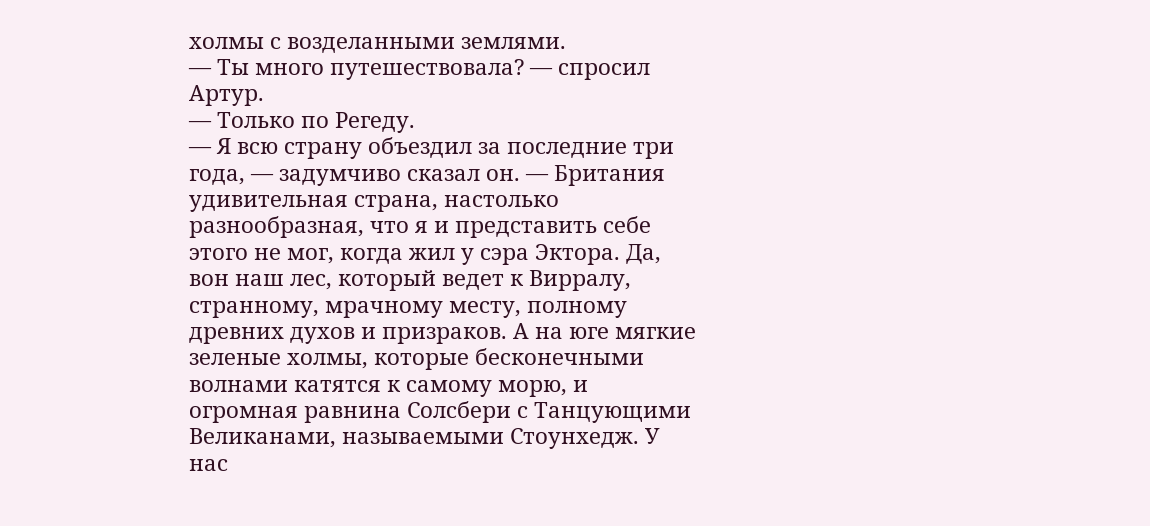холмы с возделанными землями.
— Ты много путешествовала? — спросил Артур.
— Только по Регеду.
— Я всю страну объездил за последние три года, — задумчиво сказал он. — Британия удивительная страна, настолько разнообразная, что я и представить себе этого не мог, когда жил у сэра Эктора. Да, вон наш лес, который ведет к Вирралу, странному, мрачному месту, полному древних духов и призраков. А на юге мягкие зеленые холмы, которые бесконечными волнами катятся к самому морю, и огромная равнина Солсбери с Танцующими Великанами, называемыми Стоунхедж. У нас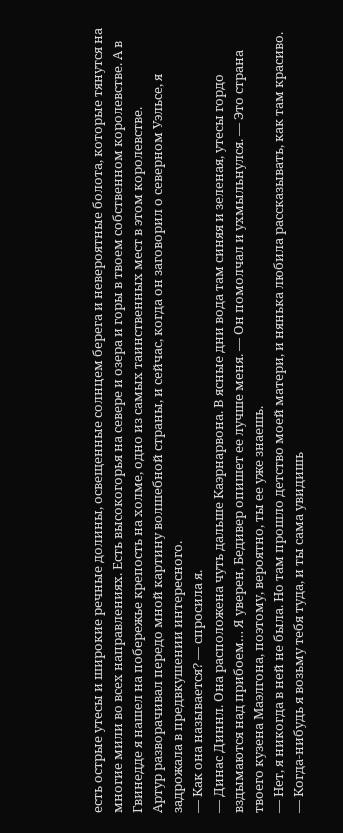есть острые утесы и широкие речные долины, освещенные солнцем берега и невероятные болота, которые тянутся на многие мили во всех направлениях. Есть высокогорья на севере и озера и горы в твоем собственном королевстве. А в Гвинедде я нашел на побережье крепость на холме, одно из самых таинственных мест в этом королевстве.
Артур разворачивал передо мной картину волшебной страны, и сейчас, когда он заговорил о северном Уэльсе, я задрожала в предвкушении интересного.
— Как она называется? — спросила я.
— Динас Диннл. Она расположена чуть дальше Каэрнарвона. В ясные дни вода там синяя и зеленая, утесы гордо вздымаются над прибоем… Я уверен, Бедивер опишет ее лучше меня. — Он помолчал и ухмыльнулся. — Это страна твоего кузена Маэлгона, поэтому, вероятно, ты ее уже знаешь.
— Нет, я никогда в ней не была. Но там прошло детство моей матери, и нянька любила рассказывать, как там красиво.
— Когда-нибудь я возьму тебя туда, и ты сама увидишь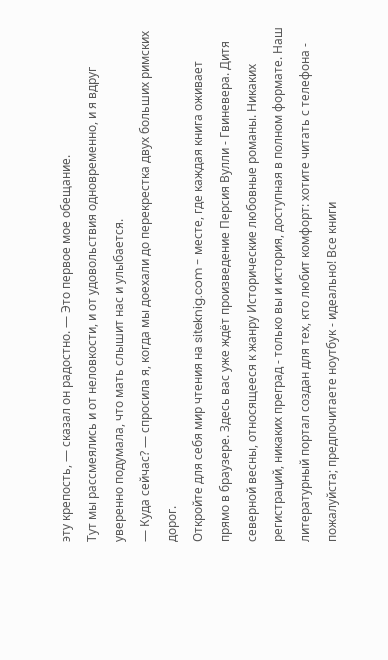эту крепость, — сказал он радостно. — Это первое мое обещание.
Тут мы рассмеялись и от неловкости, и от удовольствия одновременно, и я вдруг уверенно подумала, что мать слышит нас и улыбается.
— Куда сейчас? — спросила я, когда мы доехали до перекрестка двух больших римских дорог.
Откройте для себя мир чтения на siteknig.com - месте, где каждая книга оживает прямо в браузере. Здесь вас уже ждёт произведение Персия Вулли - Гвиневера. Дитя северной весны, относящееся к жанру Исторические любовные романы. Никаких регистраций, никаких преград - только вы и история, доступная в полном формате. Наш литературный портал создан для тех, кто любит комфорт: хотите читать с телефона - пожалуйста; предпочитаете ноутбук - идеально! Все книги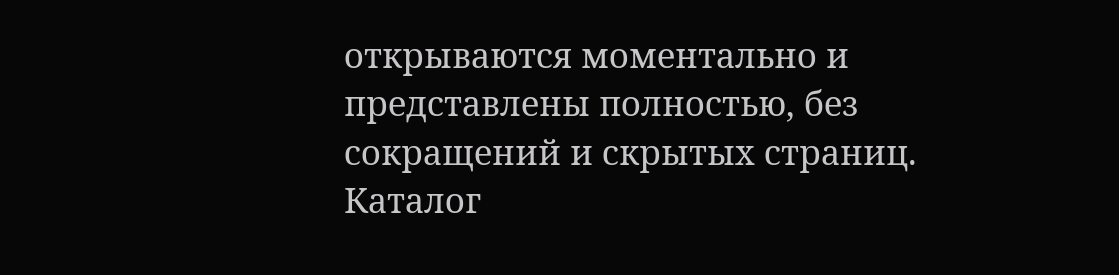открываются моментально и представлены полностью, без сокращений и скрытых страниц. Каталог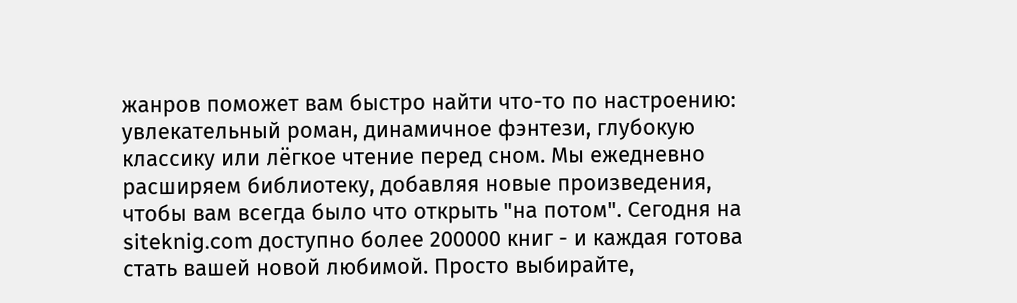жанров поможет вам быстро найти что-то по настроению: увлекательный роман, динамичное фэнтези, глубокую классику или лёгкое чтение перед сном. Мы ежедневно расширяем библиотеку, добавляя новые произведения, чтобы вам всегда было что открыть "на потом". Сегодня на siteknig.com доступно более 200000 книг - и каждая готова стать вашей новой любимой. Просто выбирайте,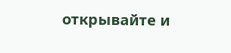открывайте и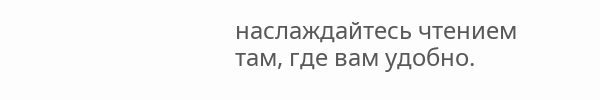наслаждайтесь чтением там, где вам удобно.